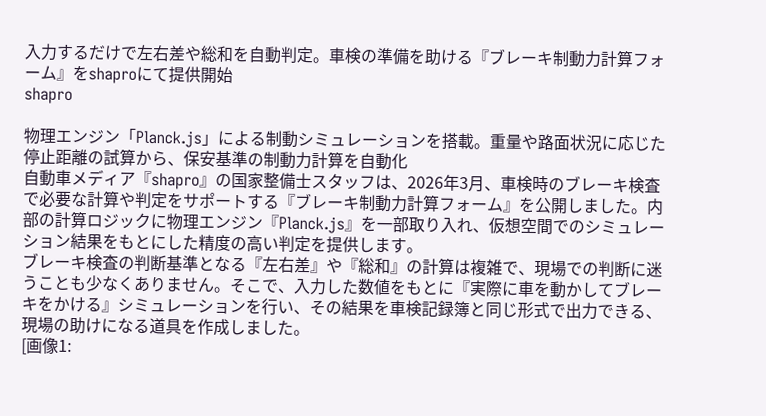入力するだけで左右差や総和を自動判定。車検の準備を助ける『ブレーキ制動力計算フォーム』をshaproにて提供開始
shapro

物理エンジン「Planck.js」による制動シミュレーションを搭載。重量や路面状況に応じた停止距離の試算から、保安基準の制動力計算を自動化
自動車メディア『shapro』の国家整備士スタッフは、2026年3月、車検時のブレーキ検査で必要な計算や判定をサポートする『ブレーキ制動力計算フォーム』を公開しました。内部の計算ロジックに物理エンジン『Planck.js』を一部取り入れ、仮想空間でのシミュレーション結果をもとにした精度の高い判定を提供します。
ブレーキ検査の判断基準となる『左右差』や『総和』の計算は複雑で、現場での判断に迷うことも少なくありません。そこで、入力した数値をもとに『実際に車を動かしてブレーキをかける』シミュレーションを行い、その結果を車検記録簿と同じ形式で出力できる、現場の助けになる道具を作成しました。
[画像1: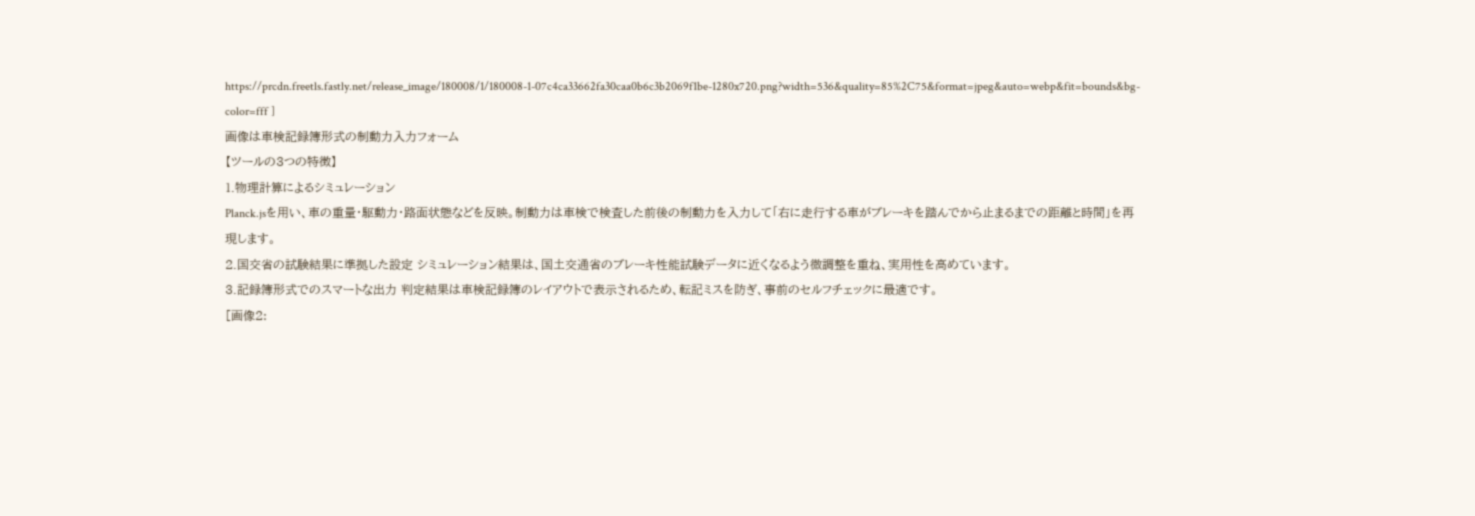https://prcdn.freetls.fastly.net/release_image/180008/1/180008-1-07c4ca33662fa30caa0b6c3b2069f1be-1280x720.png?width=536&quality=85%2C75&format=jpeg&auto=webp&fit=bounds&bg-color=fff ]
画像は車検記録簿形式の制動力入力フォーム
【ツールの3つの特徴】
1.物理計算によるシミュレーション
Planck.jsを用い、車の重量・駆動力・路面状態などを反映。制動力は車検で検査した前後の制動力を入力して「右に走行する車がブレーキを踏んでから止まるまでの距離と時間」を再現します。
2.国交省の試験結果に準拠した設定 シミュレーション結果は、国土交通省のブレーキ性能試験データに近くなるよう微調整を重ね、実用性を高めています。
3.記録簿形式でのスマートな出力 判定結果は車検記録簿のレイアウトで表示されるため、転記ミスを防ぎ、事前のセルフチェックに最適です。
[画像2: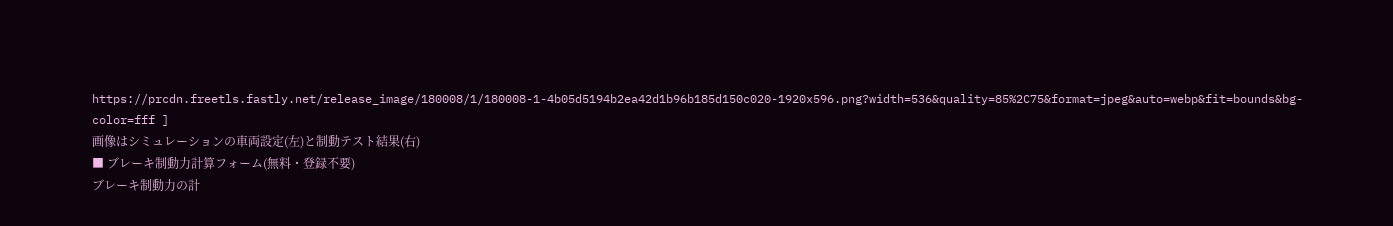https://prcdn.freetls.fastly.net/release_image/180008/1/180008-1-4b05d5194b2ea42d1b96b185d150c020-1920x596.png?width=536&quality=85%2C75&format=jpeg&auto=webp&fit=bounds&bg-color=fff ]
画像はシミュレーションの車両設定(左)と制動テスト結果(右)
■ ブレーキ制動力計算フォーム(無料・登録不要)
ブレーキ制動力の計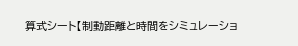算式シート【制動距離と時間をシミュレーショ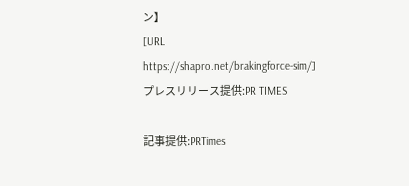ン】
[URL
https://shapro.net/brakingforce-sim/]
プレスリリース提供:PR TIMES

記事提供:PRTimes